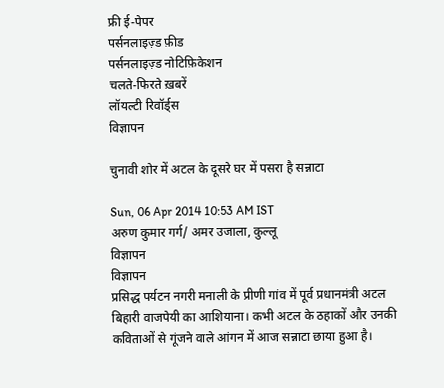फ्री ई-पेपर
पर्सनलाइज़्ड फ़ीड
पर्सनलाइज़्ड नोटिफ़िकेशन
चलते-फिरते ख़बरें
लॉयल्टी रिवॉर्ड्स
विज्ञापन

चुनावी शोर में अटल के दूसरे घर में पसरा है सन्नाटा

Sun, 06 Apr 2014 10:53 AM IST
अरुण कुमार गर्ग/ अमर उजाला, कुल्लू
विज्ञापन
विज्ञापन
प्रसिद्ध पर्यटन नगरी मनाली के प्रीणी गांव में पूर्व प्रधानमंत्री अटल बिहारी वाजपेयी का आशियाना। कभी अटल के ठहाकों और उनकी कविताओं से गूंजने वाले आंगन में आज सन्नाटा छाया हुआ है।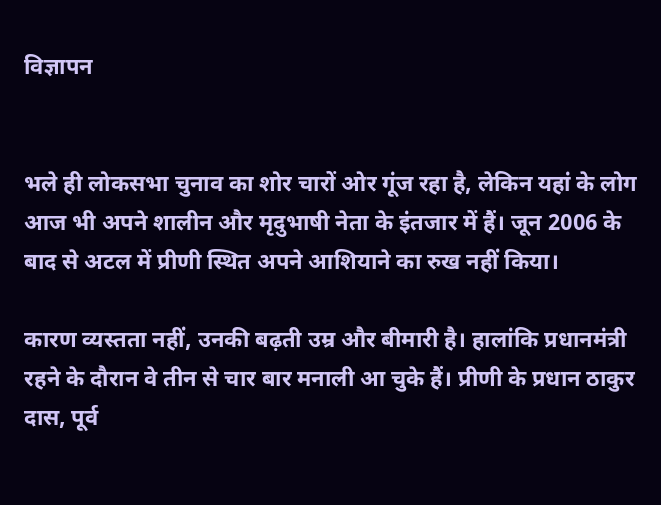विज्ञापन


भले ही लोकसभा चुनाव का शोर चारों ओर गूंज रहा है, लेकिन यहां के लोग आज भी अपने शालीन और मृदुभाषी नेता के इंतजार में हैं। जून 2006 के बाद से अटल में प्रीणी स्थित अपने आशियाने का रुख नहीं किया।

कारण व्यस्तता नहीं, उनकी बढ़ती उम्र और बीमारी है। हालांकि प्रधानमंत्री रहने के दौरान वे तीन से चार बार मनाली आ चुके हैं। प्रीणी के प्रधान ठाकुर दास, पूर्व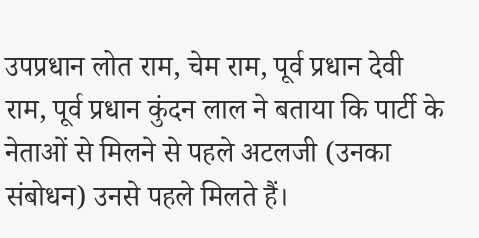उपप्रधान लोत राम, चेम राम, पूर्व प्रधान देवी राम, पूर्व प्रधान कुंदन लाल ने बताया कि पार्टी के नेताओं से मिलने से पहले अटलजी (उनका संबोधन) उनसे पहले मिलते हैं।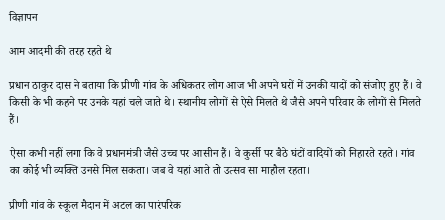विज्ञापन

आम आदमी की तरह रहते थे

प्रधान ठाकुर दास ने बताया कि प्रीणी गांव के अधिकतर लोग आज भी अपने घरों में उनकी यादों को संजोए हुए हैं। वे किसी के भी कहने पर उनके यहां चले जाते थे। स्थानीय लोगों से ऐसे मिलते थे जैसे अपने परिवार के लोगों से मिलते हैं।

ऐसा कभी नहीं लगा कि वे प्रधानमंत्री जैसे उच्च पर आसीन हैं। वे कुर्सी पर बैठे घंटों वादियों को निहारते रहते। गांव का कोई भी व्यक्ति उनसे मिल सकता। जब वे यहां आते तो उत्सव सा माहौल रहता।

प्रीणी गांव के स्कूल मैदान में अटल का पारंपरिक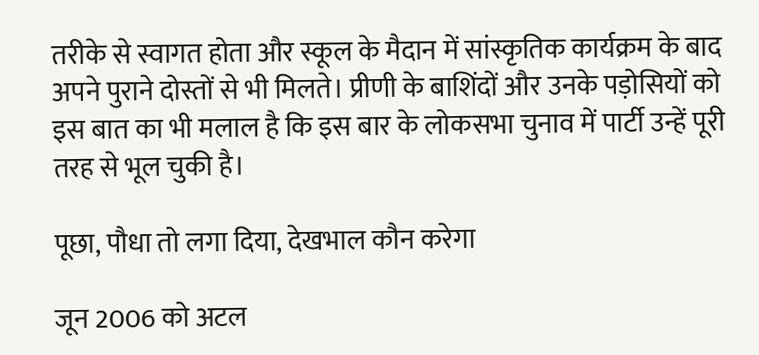तरीके से स्वागत होता और स्कूल के मैदान में सांस्कृतिक कार्यक्रम के बाद अपने पुराने दोस्तों से भी मिलते। प्रीणी के बाशिंदों और उनके पड़ोसियों को इस बात का भी मलाल है कि इस बार के लोकसभा चुनाव में पार्टी उन्हें पूरी तरह से भूल चुकी है।

पूछा, पौधा तो लगा दिया, देखभाल कौन करेगा

जून 2006 को अटल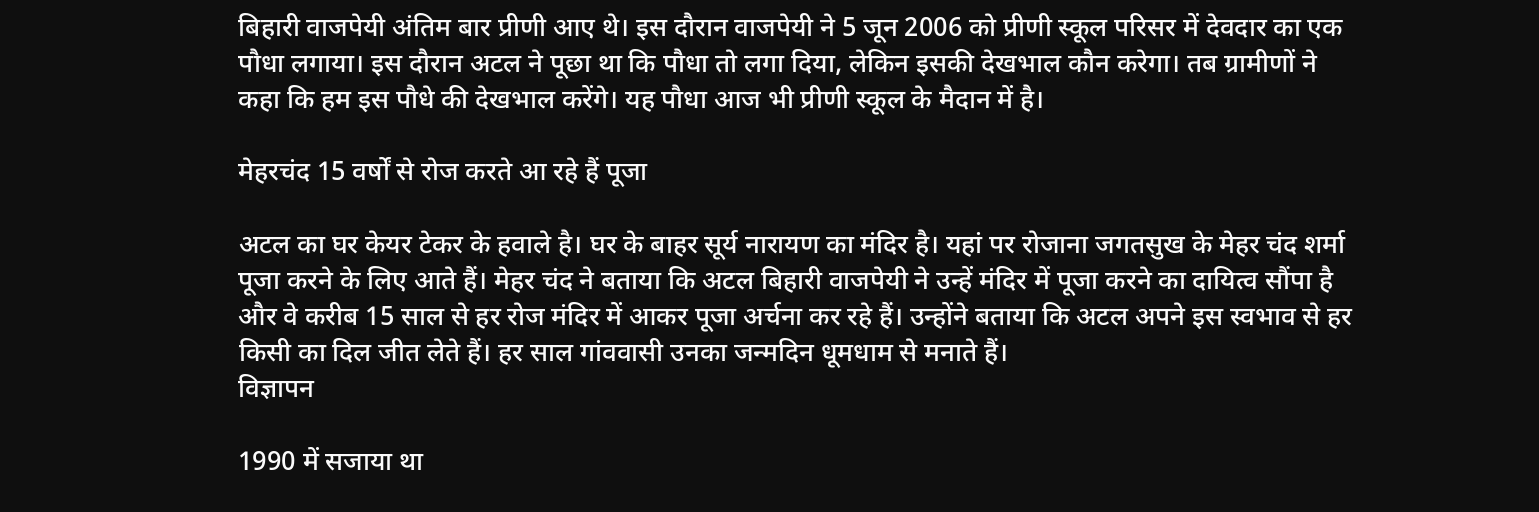बिहारी वाजपेयी अंतिम बार प्रीणी आए थे। इस दौरान वाजपेयी ने 5 जून 2006 को प्रीणी स्कूल परिसर में देवदार का एक पौधा लगाया। इस दौरान अटल ने पूछा था कि पौधा तो लगा दिया, लेकिन इसकी देखभाल कौन करेगा। तब ग्रामीणों ने कहा कि हम इस पौधे की देखभाल करेंगे। यह पौधा आज भी प्रीणी स्कूल के मैदान में है।

मेहरचंद 15 वर्षों से रोज करते आ रहे हैं पूजा

अटल का घर केयर टेकर के हवाले है। घर के बाहर सूर्य नारायण का मंदिर है। यहां पर रोजाना जगतसुख के मेहर चंद शर्मा पूजा करने के लिए आते हैं। मेहर चंद ने बताया कि अटल बिहारी वाजपेयी ने उन्हें मंदिर में पूजा करने का दायित्व सौंपा है और वे करीब 15 साल से हर रोज मंदिर में आकर पूजा अर्चना कर रहे हैं। उन्होंने बताया कि अटल अपने इस स्वभाव से हर किसी का दिल जीत लेते हैं। हर साल गांववासी उनका जन्मदिन धूमधाम से मनाते हैं।
विज्ञापन

1990 में सजाया था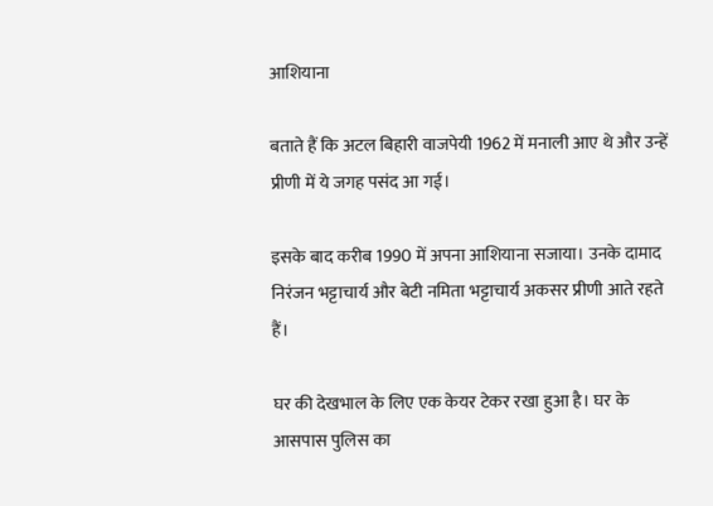आशियाना

बताते हैं कि अटल बिहारी वाजपेयी 1962 में मनाली आए थे और उन्हें प्रीणी में ये जगह पसंद आ गई।

इसके बाद करीब 1990 में अपना आशियाना सजाया। उनके दामाद निरंजन भट्टाचार्य और बेटी नमिता भट्टाचार्य अकसर प्रीणी आते रहते हैं।

घर की देखभाल के लिए एक केयर टेकर रखा हुआ है। घर के आसपास पुलिस का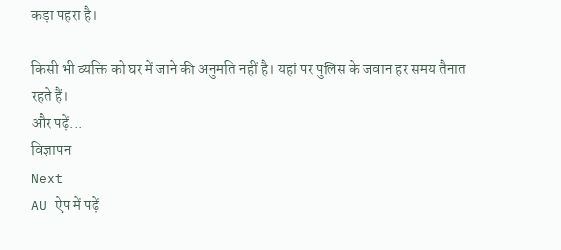कड़ा पहरा है।

किसी भी व्यक्ति को घर में जाने की अनुमति नहीं है। यहां पर पुलिस के जवान हर समय तैनात रहते हैं।
और पढ़ें...
विज्ञापन
Next
AU ऐप में पढ़ें